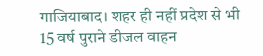गाजियाबाद। शहर ही नहीं प्रदेश से भी 15 वर्ष पुराने डीजल वाहन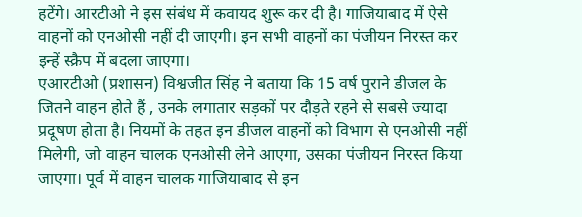हटेंगे। आरटीओ ने इस संबंध में कवायद शुरू कर दी है। गाजियाबाद में ऐसे वाहनों को एनओसी नहीं दी जाएगी। इन सभी वाहनों का पंजीयन निरस्त कर इन्हें स्क्रैप में बदला जाएगा।
एआरटीओ (प्रशासन) विश्वजीत सिंह ने बताया कि 15 वर्ष पुराने डीजल के जितने वाहन होते हैं , उनके लगातार सड़कों पर दौड़ते रहने से सबसे ज्यादा प्रदूषण होता है। नियमों के तहत इन डीजल वाहनों को विभाग से एनओसी नहीं मिलेगी, जो वाहन चालक एनओसी लेने आएगा, उसका पंजीयन निरस्त किया जाएगा। पूर्व में वाहन चालक गाजियाबाद से इन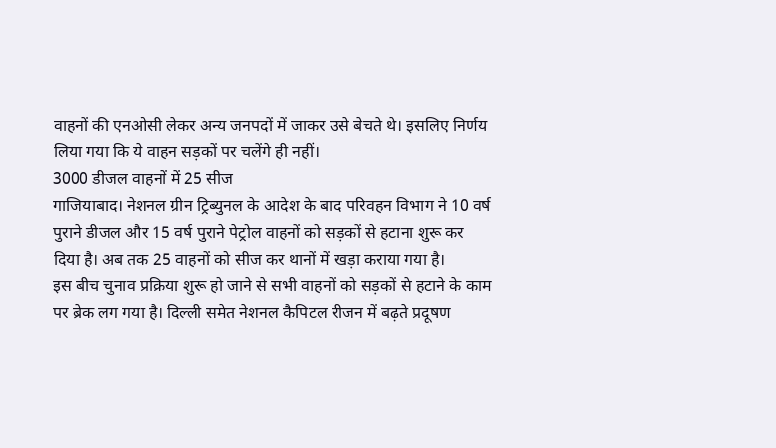वाहनों की एनओसी लेकर अन्य जनपदों में जाकर उसे बेचते थे। इसलिए निर्णय लिया गया कि ये वाहन सड़कों पर चलेंगे ही नहीं।
3000 डीजल वाहनों में 25 सीज
गाजियाबाद। नेशनल ग्रीन ट्रिब्युनल के आदेश के बाद परिवहन विभाग ने 10 वर्ष पुराने डीजल और 15 वर्ष पुराने पेट्रोल वाहनों को सड़कों से हटाना शुरू कर दिया है। अब तक 25 वाहनों को सीज कर थानों में खड़ा कराया गया है।
इस बीच चुनाव प्रक्रिया शुरू हो जाने से सभी वाहनों को सड़कों से हटाने के काम पर ब्रेक लग गया है। दिल्ली समेत नेशनल कैपिटल रीजन में बढ़ते प्रदूषण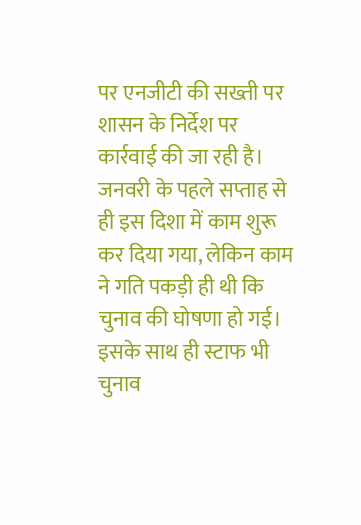पर एनजीटी की सख्ती पर शासन के निर्देश पर कार्रवाई की जा रही है। जनवरी के पहले सप्ताह से ही इस दिशा में काम शुरू कर दिया गया, लेकिन काम ने गति पकड़ी ही थी कि चुनाव की घोषणा हो गई।
इसके साथ ही स्टाफ भी चुनाव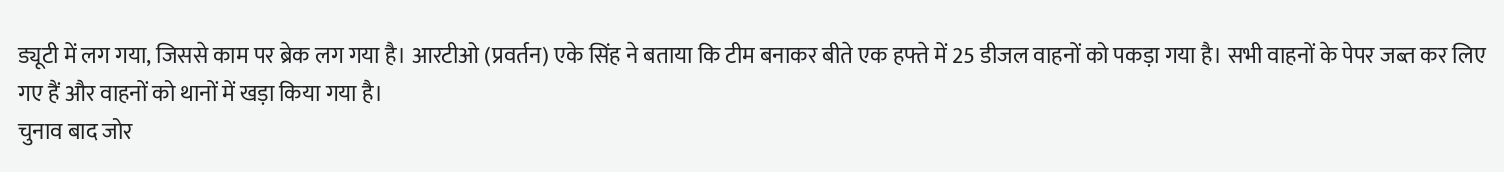ड्यूटी में लग गया, जिससे काम पर ब्रेक लग गया है। आरटीओ (प्रवर्तन) एके सिंह ने बताया कि टीम बनाकर बीते एक हफ्ते में 25 डीजल वाहनों को पकड़ा गया है। सभी वाहनों के पेपर जब्त कर लिए गए हैं और वाहनों को थानों में खड़ा किया गया है।
चुनाव बाद जोर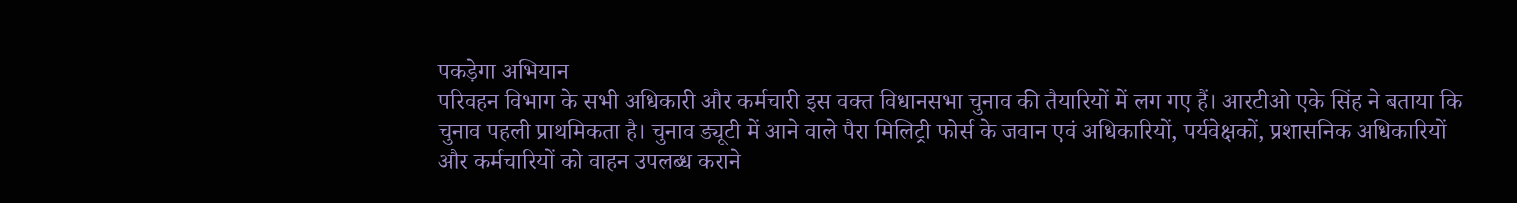पकड़ेगा अभियान
परिवहन विभाग के सभी अधिकारी और कर्मचारी इस वक्त विधानसभा चुनाव की तैयारियों में लग गए हैं। आरटीओ एके सिंह ने बताया कि चुनाव पहली प्राथमिकता है। चुनाव ड्यूटी में आने वाले पैरा मिलिट्री फोर्स के जवान एवं अधिकारियों, पर्यवेक्षकों, प्रशासनिक अधिकारियों और कर्मचारियों को वाहन उपलब्ध कराने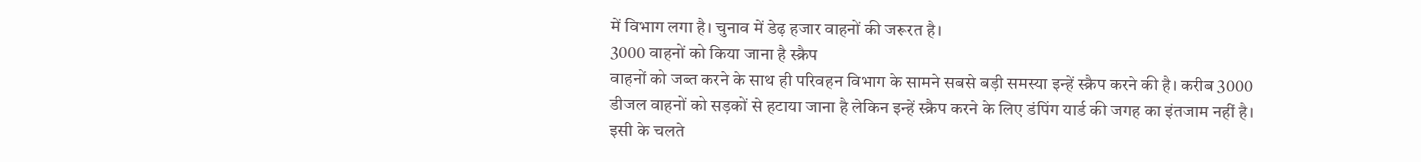में विभाग लगा है। चुनाव में डेढ़ हजार वाहनों की जरूरत है।
3000 वाहनों को किया जाना है स्क्रैप
वाहनों को जब्त करने के साथ ही परिवहन विभाग के सामने सबसे बड़ी समस्या इन्हें स्क्रैप करने की है। करीब 3000 डीजल वाहनों को सड़कों से हटाया जाना है लेकिन इन्हें स्क्रैप करने के लिए डंपिंग यार्ड की जगह का इंतजाम नहीं है। इसी के चलते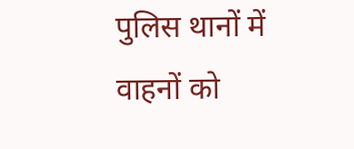पुलिस थानों में वाहनों को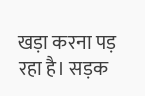खड़ा करना पड़ रहा है। सड़क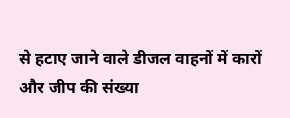से हटाए जाने वाले डीजल वाहनों में कारों और जीप की संख्या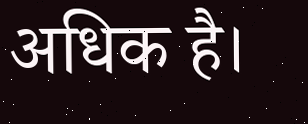अधिक है।